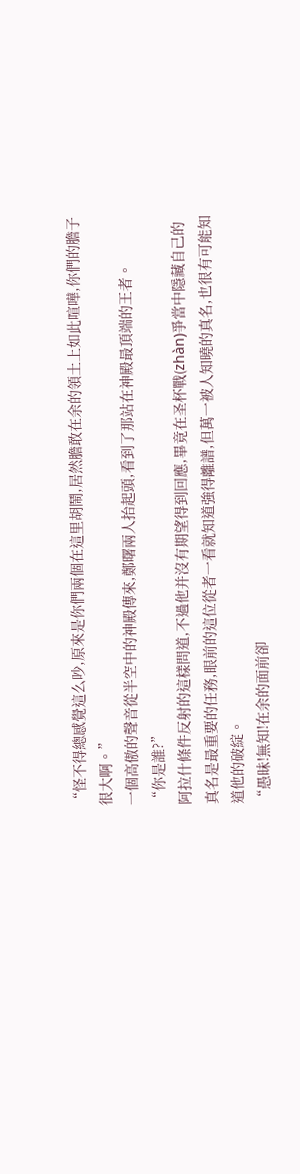“怪不得總感覺這么吵,原來是你們兩個在這里胡鬧,居然膽敢在余的領土上如此喧嘩,你們的膽子很大啊。”
一個高傲的聲音從半空中的神殿傳來,鄭曙兩人抬起頭,看到了那站在神殿最頂端的王者。
“你是誰?”
阿拉什條件反射的這樣問道,不過他并沒有期望得到回應,畢竟在圣杯戰(zhàn)爭當中隱藏自己的真名是最重要的任務,眼前的這位從者一看就知道強得離譜,但萬一被人知曉的真名,也很有可能知道他的破綻。
“愚昧!無知!在余的面前卻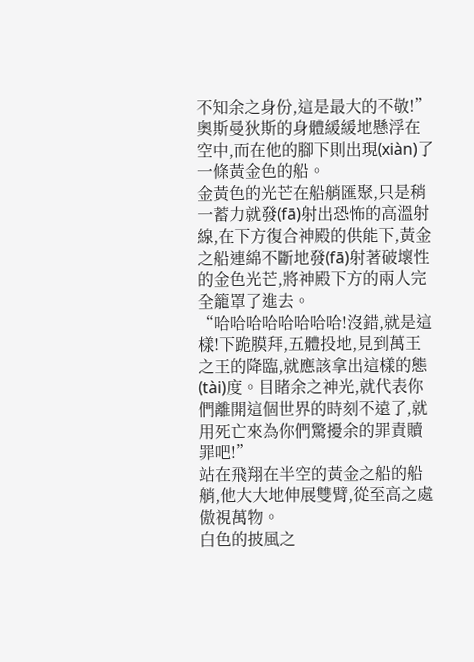不知余之身份,這是最大的不敬!”
奧斯曼狄斯的身體緩緩地懸浮在空中,而在他的腳下則出現(xiàn)了一條黃金色的船。
金黃色的光芒在船艄匯聚,只是稍一蓄力就發(fā)射出恐怖的高溫射線,在下方復合神殿的供能下,黃金之船連綿不斷地發(fā)射著破壞性的金色光芒,將神殿下方的兩人完全籠罩了進去。
“哈哈哈哈哈哈哈哈!沒錯,就是這樣!下跪膜拜,五體投地,見到萬王之王的降臨,就應該拿出這樣的態(tài)度。目睹余之神光,就代表你們離開這個世界的時刻不遠了,就用死亡來為你們驚擾余的罪責贖罪吧!”
站在飛翔在半空的黃金之船的船艄,他大大地伸展雙臂,從至高之處傲視萬物。
白色的披風之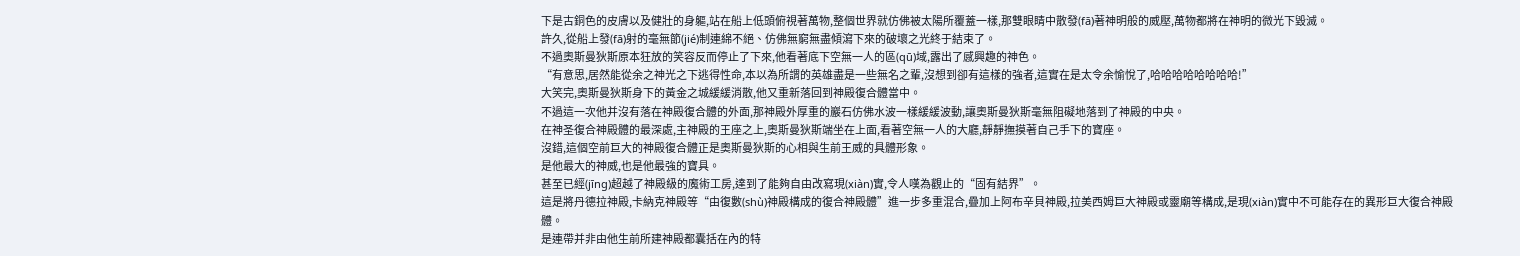下是古銅色的皮膚以及健壯的身軀,站在船上低頭俯視著萬物,整個世界就仿佛被太陽所覆蓋一樣,那雙眼睛中散發(fā)著神明般的威壓,萬物都將在神明的微光下毀滅。
許久,從船上發(fā)射的毫無節(jié)制連綿不絕、仿佛無窮無盡傾瀉下來的破壞之光終于結束了。
不過奧斯曼狄斯原本狂放的笑容反而停止了下來,他看著底下空無一人的區(qū)域,露出了感興趣的神色。
“有意思,居然能從余之神光之下逃得性命,本以為所謂的英雄盡是一些無名之輩,沒想到卻有這樣的強者,這實在是太令余愉悅了,哈哈哈哈哈哈哈哈!”
大笑完,奧斯曼狄斯身下的黃金之城緩緩消散,他又重新落回到神殿復合體當中。
不過這一次他并沒有落在神殿復合體的外面,那神殿外厚重的巖石仿佛水波一樣緩緩波動,讓奧斯曼狄斯毫無阻礙地落到了神殿的中央。
在神圣復合神殿體的最深處,主神殿的王座之上,奧斯曼狄斯端坐在上面,看著空無一人的大廳,靜靜撫摸著自己手下的寶座。
沒錯,這個空前巨大的神殿復合體正是奧斯曼狄斯的心相與生前王威的具體形象。
是他最大的神威,也是他最強的寶具。
甚至已經(jīng)超越了神殿級的魔術工房,達到了能夠自由改寫現(xiàn)實,令人嘆為觀止的“固有結界”。
這是將丹德拉神殿,卡納克神殿等“由復數(shù)神殿構成的復合神殿體”進一步多重混合,疊加上阿布辛貝神殿,拉美西姆巨大神殿或靈廟等構成,是現(xiàn)實中不可能存在的異形巨大復合神殿體。
是連帶并非由他生前所建神殿都囊括在內的特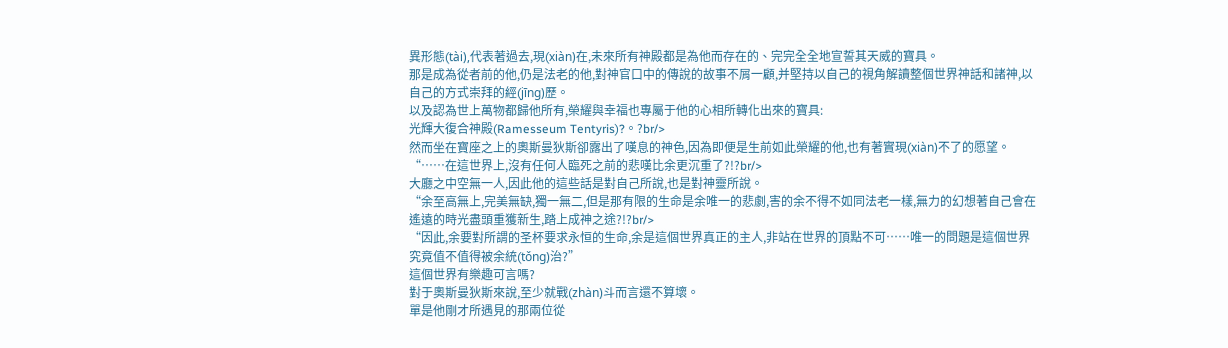異形態(tài),代表著過去,現(xiàn)在,未來所有神殿都是為他而存在的、完完全全地宣誓其天威的寶具。
那是成為從者前的他,仍是法老的他,對神官口中的傳說的故事不屑一顧,并堅持以自己的視角解讀整個世界神話和諸神,以自己的方式崇拜的經(jīng)歷。
以及認為世上萬物都歸他所有,榮耀與幸福也專屬于他的心相所轉化出來的寶具:
光輝大復合神殿(Ramesseum Tentyris)?。?br/>
然而坐在寶座之上的奧斯曼狄斯卻露出了嘆息的神色,因為即便是生前如此榮耀的他,也有著實現(xiàn)不了的愿望。
“……在這世界上,沒有任何人臨死之前的悲嘆比余更沉重了?!?br/>
大廳之中空無一人,因此他的這些話是對自己所說,也是對神靈所說。
“余至高無上,完美無缺,獨一無二,但是那有限的生命是余唯一的悲劇,害的余不得不如同法老一樣,無力的幻想著自己會在遙遠的時光盡頭重獲新生,踏上成神之途?!?br/>
“因此,余要對所謂的圣杯要求永恒的生命,余是這個世界真正的主人,非站在世界的頂點不可……唯一的問題是這個世界究竟值不值得被余統(tǒng)治?”
這個世界有樂趣可言嗎?
對于奧斯曼狄斯來說,至少就戰(zhàn)斗而言還不算壞。
單是他剛才所遇見的那兩位從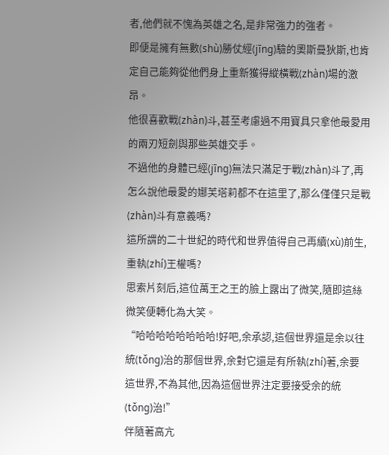者,他們就不愧為英雄之名,是非常強力的強者。
即便是擁有無數(shù)勝仗經(jīng)驗的奧斯曼狄斯,也肯定自己能夠從他們身上重新獲得縱橫戰(zhàn)場的激昂。
他很喜歡戰(zhàn)斗,甚至考慮過不用寶具只拿他最愛用的兩刃短劍與那些英雄交手。
不過他的身體已經(jīng)無法只滿足于戰(zhàn)斗了,再怎么說他最愛的娜芙塔莉都不在這里了,那么僅僅只是戰(zhàn)斗有意義嗎?
這所謂的二十世紀的時代和世界值得自己再續(xù)前生,重執(zhí)王權嗎?
思索片刻后,這位萬王之王的臉上露出了微笑,隨即這絲微笑便轉化為大笑。
“哈哈哈哈哈哈哈哈!好吧,余承認,這個世界還是余以往統(tǒng)治的那個世界,余對它還是有所執(zhí)著,余要這世界,不為其他,因為這個世界注定要接受余的統(tǒng)治!”
伴隨著高亢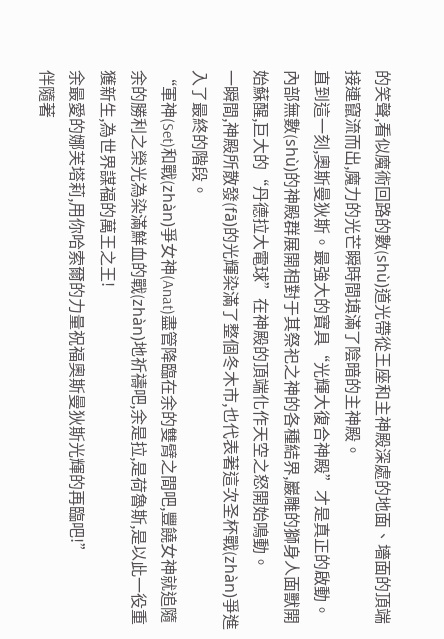的笑聲,看似魔術回路的數(shù)道光帶從王座和主神殿深處的地面、墻面的頂端接連竄流而出,魔力的光芒瞬時間填滿了陰暗的主神殿。
直到這一刻,奧斯曼狄斯。最強大的寶具“光輝大復合神殿”才是真正的啟動。
內部無數(shù)的神殿群展開相對于其祭祀之神的各種結界,巖雕的獅身人面獸開始蘇醒,巨大的“丹德拉大電球”在神殿的頂端化作天空之怒開始鳴動。
一瞬間,神殿所散發(fā)的光輝染滿了整個冬木市,也代表著這次圣杯戰(zhàn)爭進入了最終的階段。
“軍神(Set)和戰(zhàn)爭女神(Anat)盡管降臨在余的雙臂之間吧,豐饒女神就追隨余的勝利之榮光為染滿鮮血的戰(zhàn)地祈禱吧,余是拉,是荷魯斯,是以此一役重獲新生,為世界謀福的萬王之王!
余最愛的娜芙塔莉,用你哈索爾的力量祝福奧斯曼狄斯光輝的再臨吧!”
伴隨著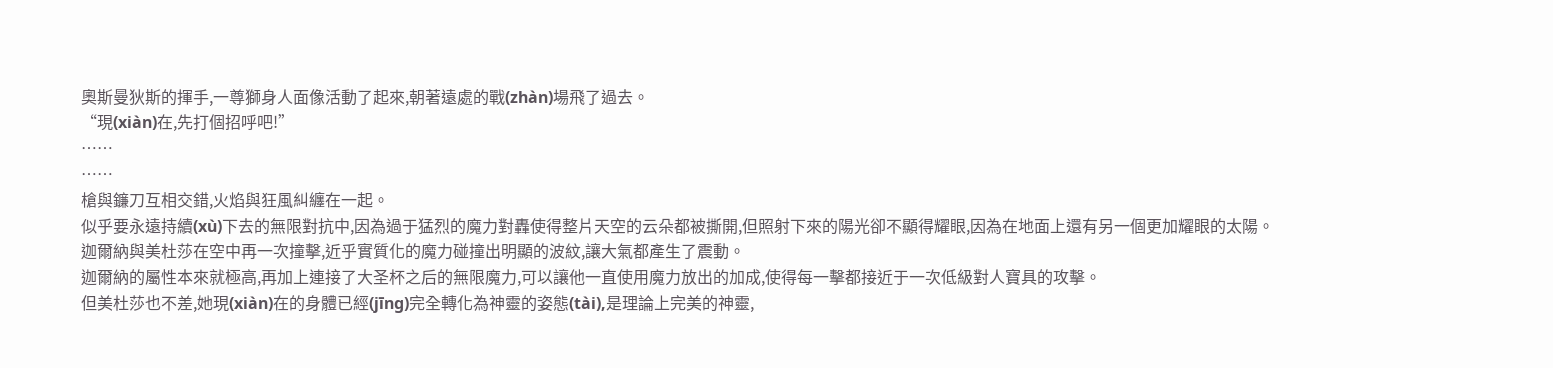奧斯曼狄斯的揮手,一尊獅身人面像活動了起來,朝著遠處的戰(zhàn)場飛了過去。
“現(xiàn)在,先打個招呼吧!”
……
……
槍與鐮刀互相交錯,火焰與狂風糾纏在一起。
似乎要永遠持續(xù)下去的無限對抗中,因為過于猛烈的魔力對轟使得整片天空的云朵都被撕開,但照射下來的陽光卻不顯得耀眼,因為在地面上還有另一個更加耀眼的太陽。
迦爾納與美杜莎在空中再一次撞擊,近乎實質化的魔力碰撞出明顯的波紋,讓大氣都產生了震動。
迦爾納的屬性本來就極高,再加上連接了大圣杯之后的無限魔力,可以讓他一直使用魔力放出的加成,使得每一擊都接近于一次低級對人寶具的攻擊。
但美杜莎也不差,她現(xiàn)在的身體已經(jīng)完全轉化為神靈的姿態(tài),是理論上完美的神靈,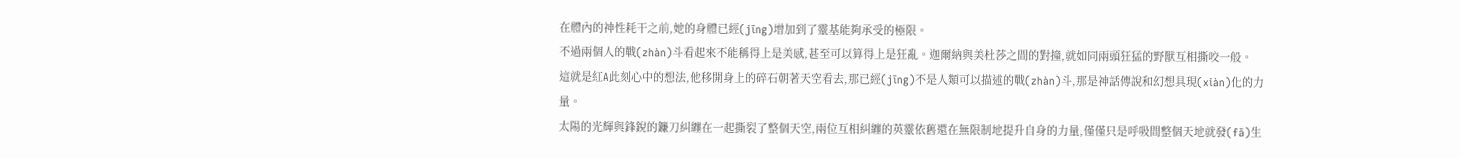在體內的神性耗干之前,她的身體已經(jīng)增加到了靈基能夠承受的極限。
不過兩個人的戰(zhàn)斗看起來不能稱得上是美感,甚至可以算得上是狂亂。迦爾納與美杜莎之間的對撞,就如同兩頭狂猛的野獸互相撕咬一般。
這就是紅A此刻心中的想法,他移開身上的碎石朝著天空看去,那已經(jīng)不是人類可以描述的戰(zhàn)斗,那是神話傳說和幻想具現(xiàn)化的力量。
太陽的光輝與鋒銳的鐮刀糾纏在一起撕裂了整個天空,兩位互相糾纏的英靈依舊還在無限制地提升自身的力量,僅僅只是呼吸間整個天地就發(fā)生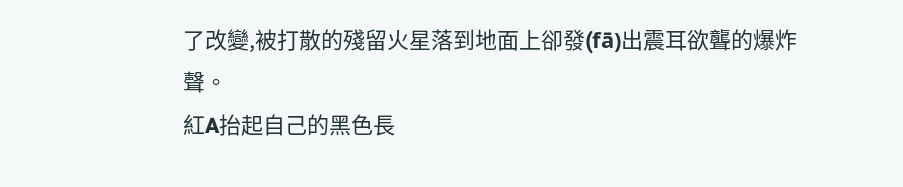了改變,被打散的殘留火星落到地面上卻發(fā)出震耳欲聾的爆炸聲。
紅A抬起自己的黑色長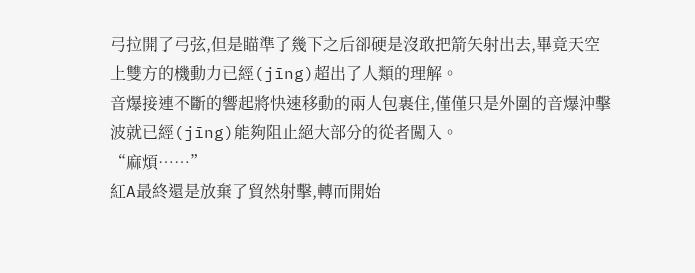弓拉開了弓弦,但是瞄準了幾下之后卻硬是沒敢把箭矢射出去,畢竟天空上雙方的機動力已經(jīng)超出了人類的理解。
音爆接連不斷的響起將快速移動的兩人包裹住,僅僅只是外圍的音爆沖擊波就已經(jīng)能夠阻止絕大部分的從者闖入。
“麻煩……”
紅A最終還是放棄了貿然射擊,轉而開始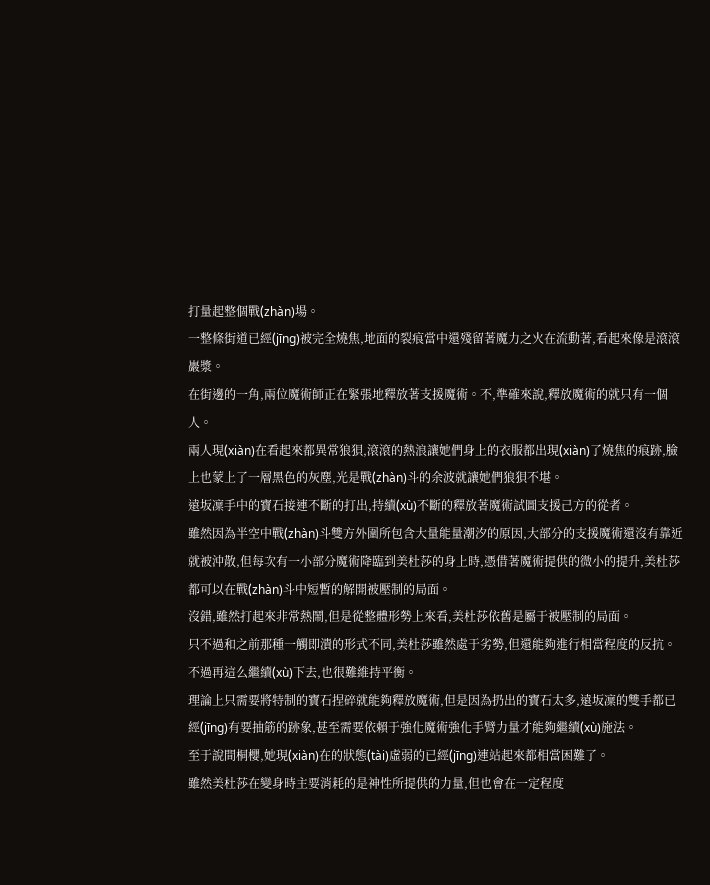打量起整個戰(zhàn)場。
一整條街道已經(jīng)被完全燒焦,地面的裂痕當中還殘留著魔力之火在流動著,看起來像是滾滾巖漿。
在街邊的一角,兩位魔術師正在緊張地釋放著支援魔術。不,準確來說,釋放魔術的就只有一個人。
兩人現(xiàn)在看起來都異常狼狽,滾滾的熱浪讓她們身上的衣服都出現(xiàn)了燒焦的痕跡,臉上也蒙上了一層黑色的灰塵,光是戰(zhàn)斗的余波就讓她們狼狽不堪。
遠坂凜手中的寶石接連不斷的打出,持續(xù)不斷的釋放著魔術試圖支援己方的從者。
雖然因為半空中戰(zhàn)斗雙方外圍所包含大量能量潮汐的原因,大部分的支援魔術還沒有靠近就被沖散,但每次有一小部分魔術降臨到美杜莎的身上時,憑借著魔術提供的微小的提升,美杜莎都可以在戰(zhàn)斗中短暫的解開被壓制的局面。
沒錯,雖然打起來非常熱鬧,但是從整體形勢上來看,美杜莎依舊是屬于被壓制的局面。
只不過和之前那種一觸即潰的形式不同,美杜莎雖然處于劣勢,但還能夠進行相當程度的反抗。
不過再這么繼續(xù)下去,也很難維持平衡。
理論上只需要將特制的寶石捏碎就能夠釋放魔術,但是因為扔出的寶石太多,遠坂凜的雙手都已經(jīng)有要抽筋的跡象,甚至需要依賴于強化魔術強化手臂力量才能夠繼續(xù)施法。
至于說間桐櫻,她現(xiàn)在的狀態(tài)虛弱的已經(jīng)連站起來都相當困難了。
雖然美杜莎在變身時主要消耗的是神性所提供的力量,但也會在一定程度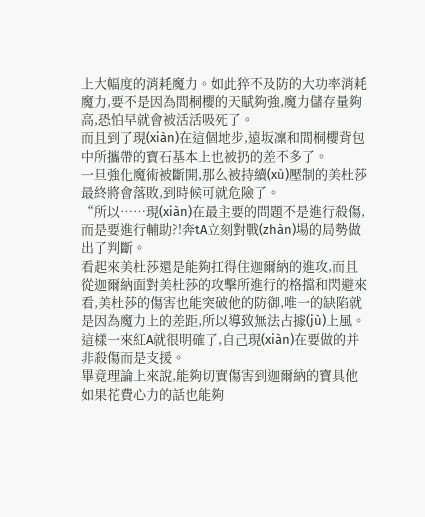上大幅度的消耗魔力。如此猝不及防的大功率消耗魔力,要不是因為間桐櫻的天賦夠強,魔力儲存量夠高,恐怕早就會被活活吸死了。
而且到了現(xiàn)在這個地步,遠坂凜和間桐櫻背包中所攜帶的寶石基本上也被扔的差不多了。
一旦強化魔術被斷開,那么被持續(xù)壓制的美杜莎最終將會落敗,到時候可就危險了。
“所以……現(xiàn)在最主要的問題不是進行殺傷,而是要進行輔助?!奔tA立刻對戰(zhàn)場的局勢做出了判斷。
看起來美杜莎還是能夠扛得住迦爾納的進攻,而且從迦爾納面對美杜莎的攻擊所進行的格擋和閃避來看,美杜莎的傷害也能突破他的防御,唯一的缺陷就是因為魔力上的差距,所以導致無法占據(jù)上風。
這樣一來紅A就很明確了,自己現(xiàn)在要做的并非殺傷而是支援。
畢竟理論上來說,能夠切實傷害到迦爾納的寶具他如果花費心力的話也能夠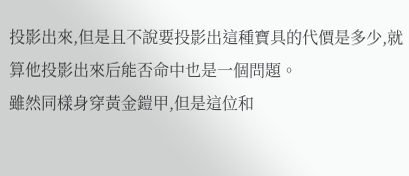投影出來,但是且不說要投影出這種寶具的代價是多少,就算他投影出來后能否命中也是一個問題。
雖然同樣身穿黃金鎧甲,但是這位和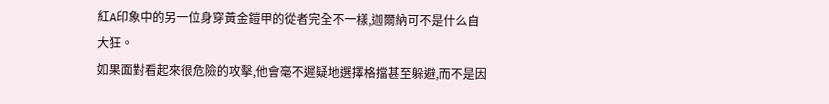紅A印象中的另一位身穿黃金鎧甲的從者完全不一樣,迦爾納可不是什么自大狂。
如果面對看起來很危險的攻擊,他會毫不遲疑地選擇格擋甚至躲避,而不是因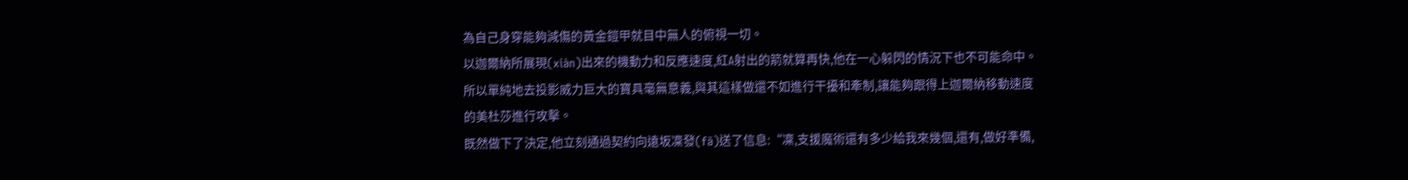為自己身穿能夠減傷的黃金鎧甲就目中無人的俯視一切。
以迦爾納所展現(xiàn)出來的機動力和反應速度,紅A射出的箭就算再快,他在一心躲閃的情況下也不可能命中。
所以單純地去投影威力巨大的寶具毫無意義,與其這樣做還不如進行干擾和牽制,讓能夠跟得上迦爾納移動速度的美杜莎進行攻擊。
既然做下了決定,他立刻通過契約向遠坂凜發(fā)送了信息:“凜,支援魔術還有多少給我來幾個,還有,做好準備,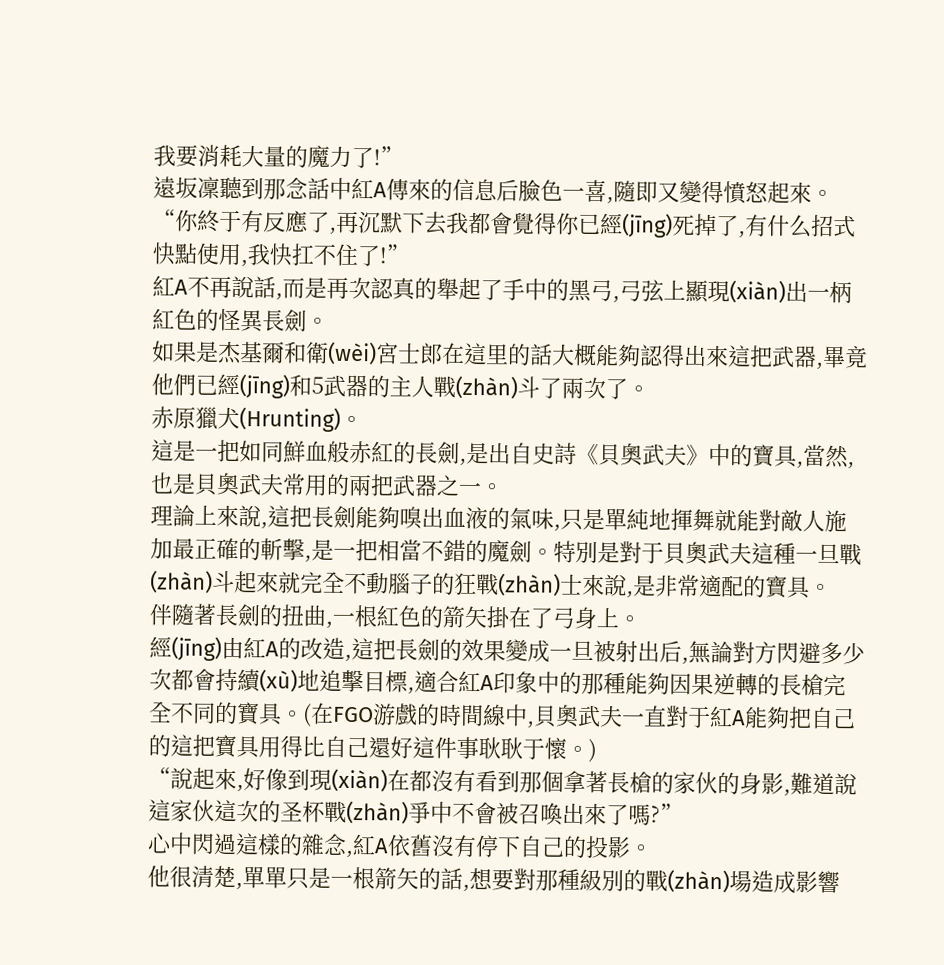我要消耗大量的魔力了!”
遠坂凜聽到那念話中紅A傳來的信息后臉色一喜,隨即又變得憤怒起來。
“你終于有反應了,再沉默下去我都會覺得你已經(jīng)死掉了,有什么招式快點使用,我快扛不住了!”
紅A不再說話,而是再次認真的舉起了手中的黑弓,弓弦上顯現(xiàn)出一柄紅色的怪異長劍。
如果是杰基爾和衛(wèi)宮士郎在這里的話大概能夠認得出來這把武器,畢竟他們已經(jīng)和5武器的主人戰(zhàn)斗了兩次了。
赤原獵犬(Hrunting)。
這是一把如同鮮血般赤紅的長劍,是出自史詩《貝奧武夫》中的寶具,當然,也是貝奧武夫常用的兩把武器之一。
理論上來說,這把長劍能夠嗅出血液的氣味,只是單純地揮舞就能對敵人施加最正確的斬擊,是一把相當不錯的魔劍。特別是對于貝奧武夫這種一旦戰(zhàn)斗起來就完全不動腦子的狂戰(zhàn)士來說,是非常適配的寶具。
伴隨著長劍的扭曲,一根紅色的箭矢掛在了弓身上。
經(jīng)由紅A的改造,這把長劍的效果變成一旦被射出后,無論對方閃避多少次都會持續(xù)地追擊目標,適合紅A印象中的那種能夠因果逆轉的長槍完全不同的寶具。(在FGO游戲的時間線中,貝奧武夫一直對于紅A能夠把自己的這把寶具用得比自己還好這件事耿耿于懷。)
“說起來,好像到現(xiàn)在都沒有看到那個拿著長槍的家伙的身影,難道說這家伙這次的圣杯戰(zhàn)爭中不會被召喚出來了嗎?”
心中閃過這樣的雜念,紅A依舊沒有停下自己的投影。
他很清楚,單單只是一根箭矢的話,想要對那種級別的戰(zhàn)場造成影響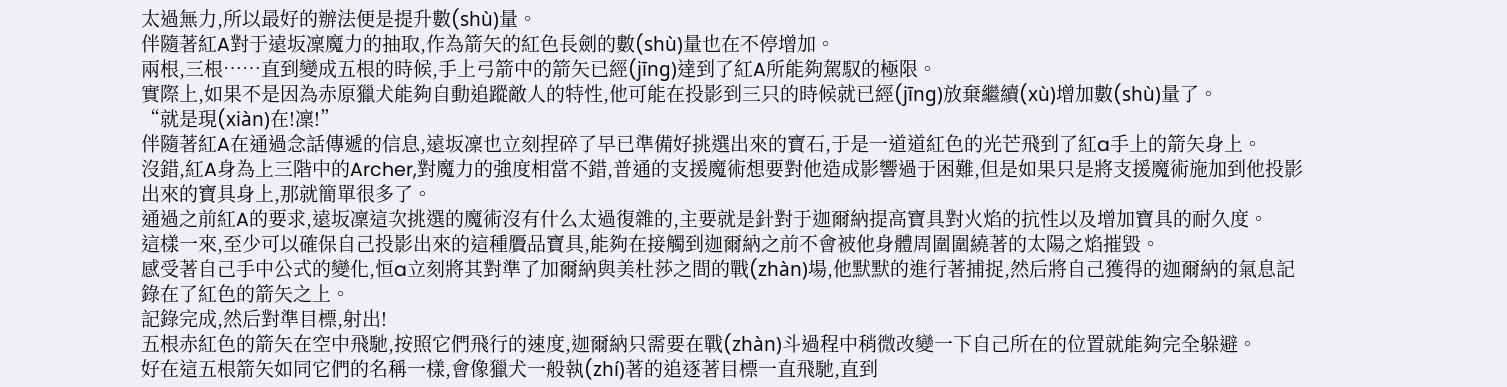太過無力,所以最好的辦法便是提升數(shù)量。
伴隨著紅A對于遠坂凜魔力的抽取,作為箭矢的紅色長劍的數(shù)量也在不停增加。
兩根,三根……直到變成五根的時候,手上弓箭中的箭矢已經(jīng)達到了紅A所能夠駕馭的極限。
實際上,如果不是因為赤原獵犬能夠自動追蹤敵人的特性,他可能在投影到三只的時候就已經(jīng)放棄繼續(xù)增加數(shù)量了。
“就是現(xiàn)在!凜!”
伴隨著紅A在通過念話傳遞的信息,遠坂凜也立刻捏碎了早已準備好挑選出來的寶石,于是一道道紅色的光芒飛到了紅a手上的箭矢身上。
沒錯,紅A身為上三階中的Archer,對魔力的強度相當不錯,普通的支援魔術想要對他造成影響過于困難,但是如果只是將支援魔術施加到他投影出來的寶具身上,那就簡單很多了。
通過之前紅A的要求,遠坂凜這次挑選的魔術沒有什么太過復雜的,主要就是針對于迦爾納提高寶具對火焰的抗性以及增加寶具的耐久度。
這樣一來,至少可以確保自己投影出來的這種贗品寶具,能夠在接觸到迦爾納之前不會被他身體周圍圍繞著的太陽之焰摧毀。
感受著自己手中公式的變化,恒a立刻將其對準了加爾納與美杜莎之間的戰(zhàn)場,他默默的進行著捕捉,然后將自己獲得的迦爾納的氣息記錄在了紅色的箭矢之上。
記錄完成,然后對準目標,射出!
五根赤紅色的箭矢在空中飛馳,按照它們飛行的速度,迦爾納只需要在戰(zhàn)斗過程中稍微改變一下自己所在的位置就能夠完全躲避。
好在這五根箭矢如同它們的名稱一樣,會像獵犬一般執(zhí)著的追逐著目標一直飛馳,直到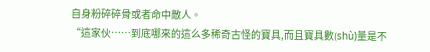自身粉碎碎骨或者命中敵人。
“這家伙……到底哪來的這么多稀奇古怪的寶具,而且寶具數(shù)量是不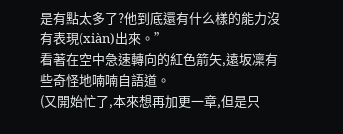是有點太多了?他到底還有什么樣的能力沒有表現(xiàn)出來。”
看著在空中急速轉向的紅色箭矢,遠坂凜有些奇怪地喃喃自語道。
(又開始忙了,本來想再加更一章,但是只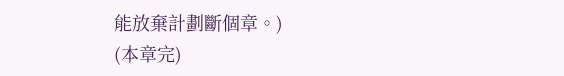能放棄計劃斷個章。)
(本章完)